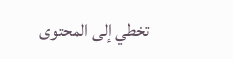تخطي إلى المحتوى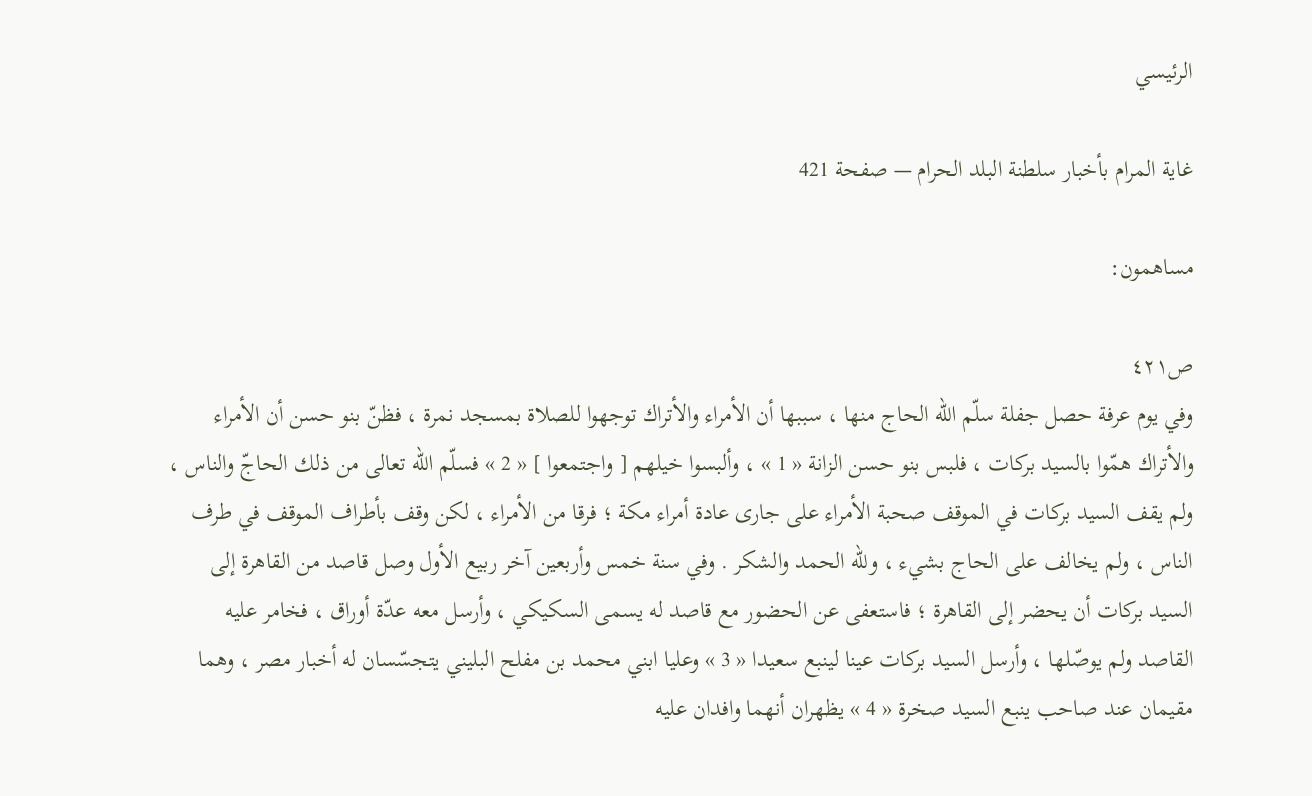الرئيسي

غاية المرام بأخبار سلطنة البلد الحرام — صفحة 421

مساهمون:

ص٤٢١
وفي يوم عرفة حصل جفلة سلّم اللّه الحاج منها ، سببها أن الأمراء والأتراك توجهوا للصلاة بمسجد نمرة ، فظنّ بنو حسن أن الأمراء والأتراك همّوا بالسيد بركات ، فلبس بنو حسن الزانة « 1 » ، وألبسوا خيلهم [ واجتمعوا ] « 2 » فسلّم اللّه تعالى من ذلك الحاجّ والناس ، ولم يقف السيد بركات في الموقف صحبة الأمراء على جارى عادة أمراء مكة ؛ فرقا من الأمراء ، لكن وقف بأطراف الموقف في طرف الناس ، ولم يخالف على الحاج بشيء ، وللّه الحمد والشكر . وفي سنة خمس وأربعين آخر ربيع الأول وصل قاصد من القاهرة إلى السيد بركات أن يحضر إلى القاهرة ؛ فاستعفى عن الحضور مع قاصد له يسمى السكيكي ، وأرسل معه عدّة أوراق ، فخامر عليه القاصد ولم يوصّلها ، وأرسل السيد بركات عينا لينبع سعيدا « 3 » وعليا ابني محمد بن مفلح البليني يتجسّسان له أخبار مصر ، وهما مقيمان عند صاحب ينبع السيد صخرة « 4 » يظهران أنهما وافدان عليه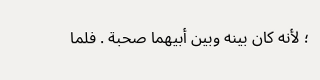؛ لأنه كان بينه وبين أبيهما صحبة . فلما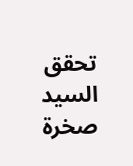تحقق السيد صخرة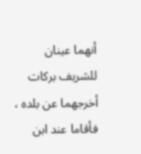أنهما عينان للشريف بركات أخرجهما عن بلده ، فأقاما عند ابن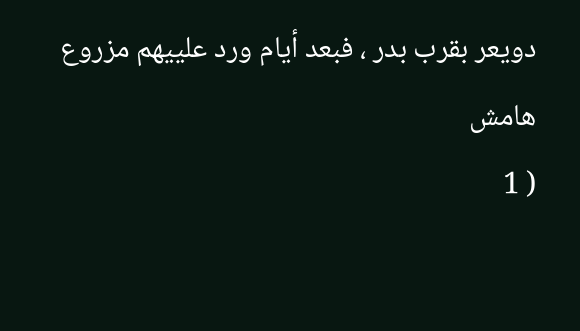دويعر بقرب بدر ، فبعد أيام ورد علييهم مزروع
هامش
( 1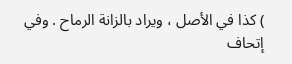) كذا في الأصل ، ويراد بالزانة الرماح . وفي إتحاف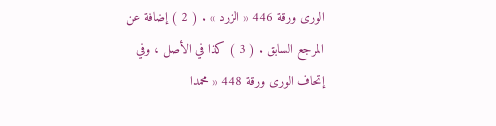الورى ورقة 446 « الزرد » . ( 2 ) إضافة عن المرجع السابق . ( 3 ) كذا في الأصل ، وفي إتحاف الورى ورقة 448 « محمدا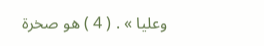وعليا » . ( 4 ) هو صخرة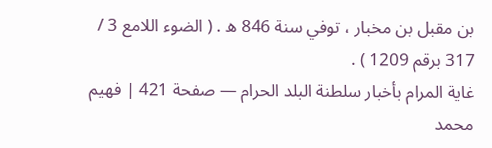بن مقبل بن مخبار ، توفي سنة 846 ه . ( الضوء اللامع 3 / 317 برقم 1209 ) .
غاية المرام بأخبار سلطنة البلد الحرام — صفحة 421 | فهيم محمد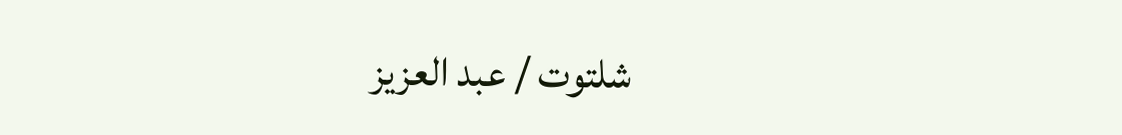شلتوت / عبد العزيز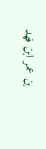بن عمر ابن فهد